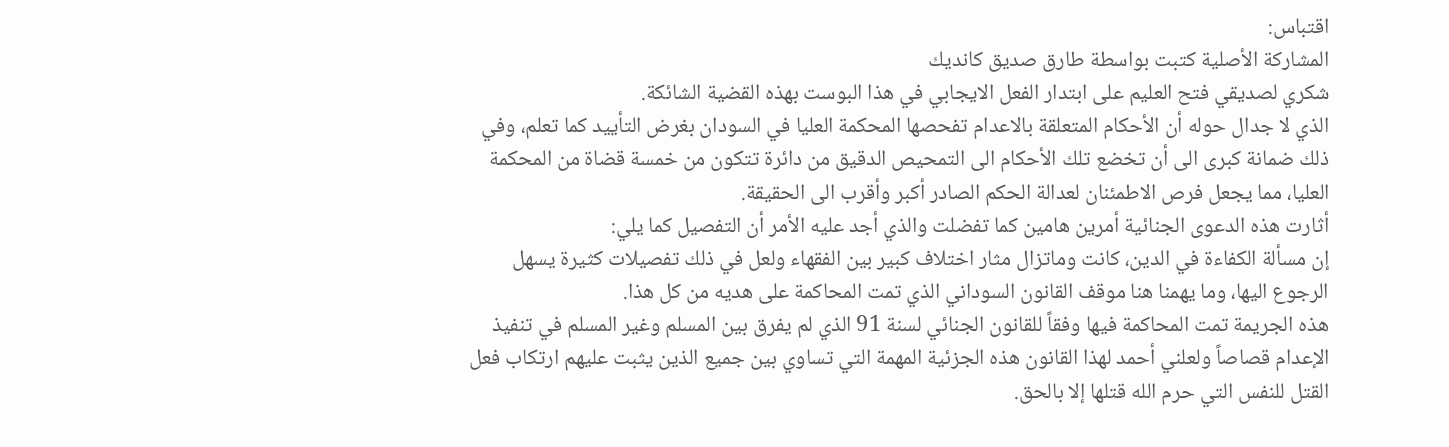اقتباس:
المشاركة الأصلية كتبت بواسطة طارق صديق كانديك
شكري لصديقي فتح العليم على ابتدار الفعل الايجابي في هذا البوست بهذه القضية الشائكة.
الذي لا جدال حوله أن الأحكام المتعلقة بالاعدام تفحصها المحكمة العليا في السودان بغرض التأييد كما تعلم، وفي ذلك ضمانة كبرى الى أن تخضع تلك الأحكام الى التمحيص الدقيق من دائرة تتكون من خمسة قضاة من المحكمة العليا، مما يجعل فرص الاطمئنان لعدالة الحكم الصادر أكبر وأقرب الى الحقيقة.
أثارت هذه الدعوى الجنائية أمرين هامين كما تفضلت والذي أجد عليه الأمر أن التفصيل كما يلي:
إن مسألة الكفاءة في الدين، كانت وماتزال مثار اختلاف كبير بين الفقهاء ولعل في ذلك تفصيلات كثيرة يسهل الرجوع اليها، وما يهمنا هنا موقف القانون السوداني الذي تمت المحاكمة على هديه من كل هذا.
هذه الجريمة تمت المحاكمة فيها وفقاً للقانون الجنائي لسنة 91 الذي لم يفرق بين المسلم وغير المسلم في تنفيذ الإعدام قصاصاً ولعلني أحمد لهذا القانون هذه الجزئية المهمة التي تساوي بين جميع الذين يثبت عليهم ارتكاب فعل القتل للنفس التي حرم الله قتلها إلا بالحق.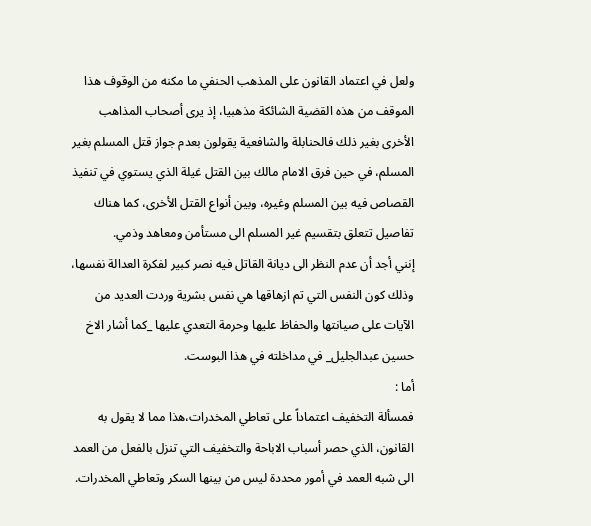ولعل في اعتماد القانون على المذهب الحنفي ما مكنه من الوقوف هذا الموقف من هذه القضية الشائكة مذهبيا، إذ يرى أصحاب المذاهب الأخرى بغير ذلك فالحنابلة والشافعية يقولون بعدم جواز قتل المسلم بغير المسلم، في حين فرق الامام مالك بين القتل غيلة الذي يستوي في تنفيذ القصاص فيه بين المسلم وغيره، وبين أنواع القتل الأخرى، كما هناك تفاصيل تتعلق بتقسيم غير المسلم الى مستأمن ومعاهد وذمي.
إنني أجد أن عدم النظر الى ديانة القاتل فيه نصر كبير لفكرة العدالة نفسها، وذلك كون النفس التي تم ازهاقها هي نفس بشرية وردت العديد من الآيات على صيانتها والحفاظ عليها وحرمة التعدي عليها _كما أشار الاخ حسين عبدالجليل_ في مداخلته في هذا البوست.
أما :
فمسألة التخفيف اعتماداً على تعاطي المخدرات،هذا مما لا يقول به القانون، الذي حصر أسباب الاباحة والتخفيف التي تنزل بالفعل من العمد الى شبه العمد في أمور محددة ليس من بينها السكر وتعاطي المخدرات.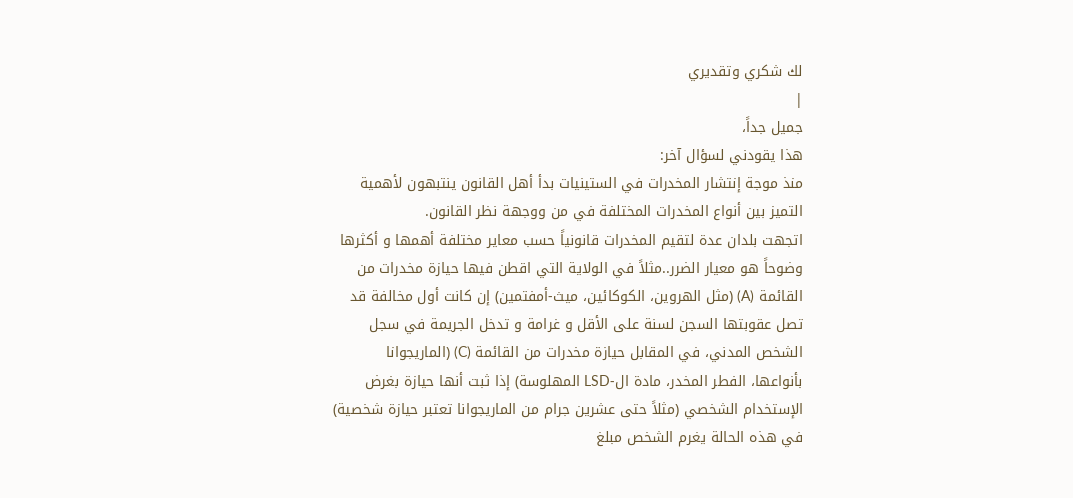لك شكري وتقديري
|
جميل جداً،
هذا يقودني لسؤال آخر:
منذ موجة إنتشار المخدرات في الستينيات بدأ أهل القانون ينتبهون لأهمية التميز بين أنواع المخدرات المختلفة في من ووجهة نظر القانون.
اتجهت بلدان عدة لتقيم المخدرات قانونياً حسب معاير مختلفة أهمها و أكثرها وضوحاً هو معيار الضرر..مثلاً في الولاية التي اقطن فيها حيازة مخدرات من القائمة (A) (مثل الهروين، الكوكائين، ميث-أمفتمين) إن كانت أول مخالفة قد تصل عقوبتها السجن لسنة على الأقل و غرامة و تدخل الجريمة في سجل الشخص المدني، في المقابل حيازة مخدرات من القائمة (C) (الماريجوانا بأنواعها، الفطر المخدر، مادة ال-LSD المهلوسة) إذا ثبت أنها حيازة بغرض الإستخدام الشخصي (مثلاً حتى عشرين جرام من الماريجوانا تعتبر حيازة شخصية) في هذه الحالة يغرم الشخص مبلغ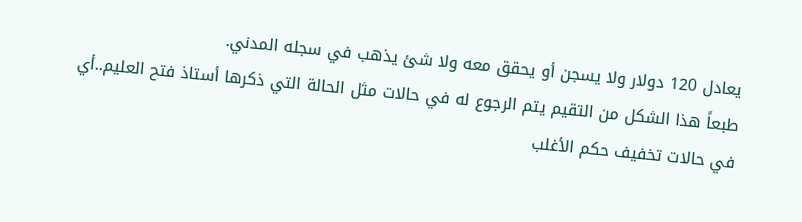يعادل 120 دولار ولا يسجن أو يحقق معه ولا شئ يذهب في سجله المدني.
طبعاً هذا الشكل من التقيم يتم الرجوع له في حالات مثل الحالة التي ذكرها أستاذ فتح العليم..أي في حالات تخفيف حكم الأغلب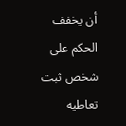أن يخفف الحكم على شخص ثبت تعاطيه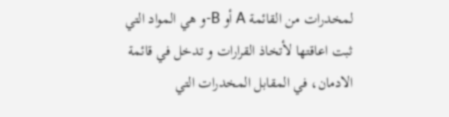لمخدرات من القائمة A أو B-و هي المواد التي ثبت اعاقتها لأتخاذ القرارات و تدخل في قائمة الادمان، في المقابل المخدرات التي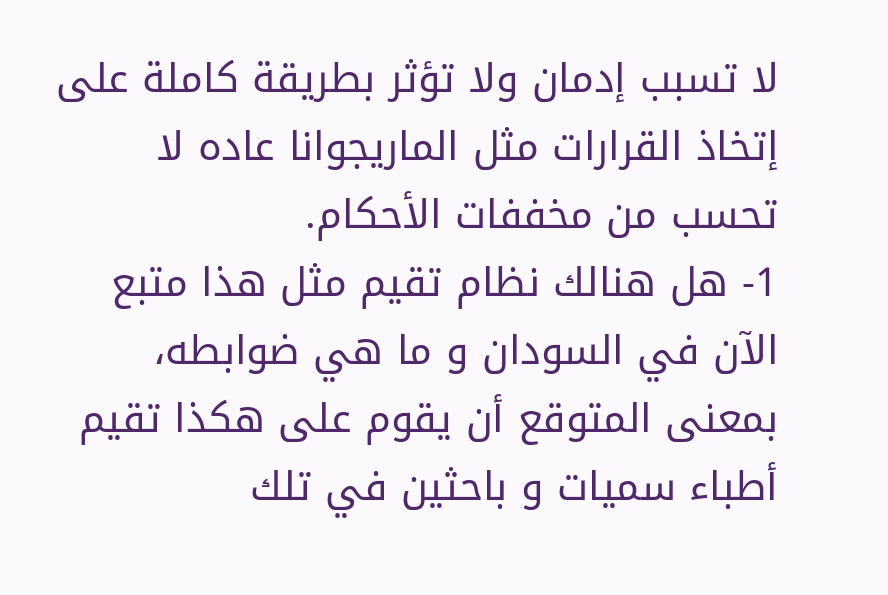لا تسبب إدمان ولا تؤثر بطريقة كاملة على إتخاذ القرارات مثل الماريجوانا عاده لا تحسب من مخففات الأحكام.
1- هل هنالك نظام تقيم مثل هذا متبع الآن في السودان و ما هي ضوابطه، بمعنى المتوقع أن يقوم على هكذا تقيم أطباء سميات و باحثين في تلك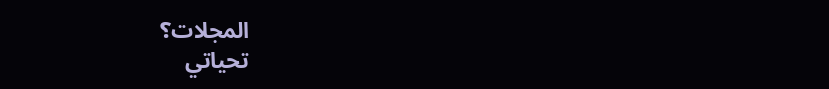المجلات؟
تحياتي